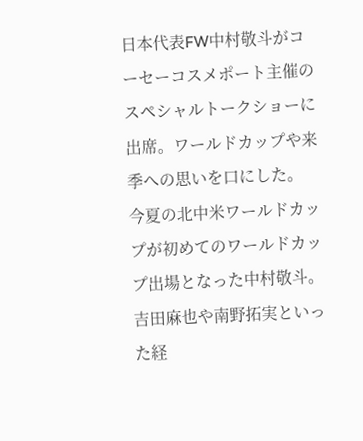日本代表FW中村敬斗がコーセーコスメポート主催のスペシャルトークショーに出席。ワールドカップや来季への思いを口にした。
今夏の北中米ワールドカップが初めてのワールドカップ出場となった中村敬斗。吉田麻也や南野拓実といった経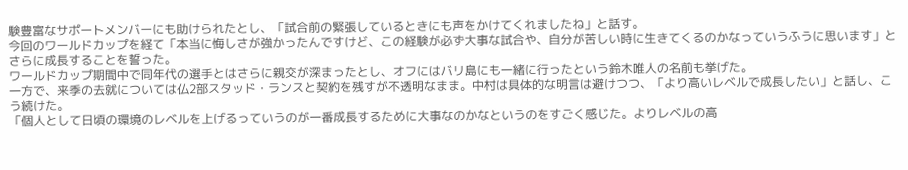験豊富なサポートメンバーにも助けられたとし、「試合前の緊張しているときにも声をかけてくれましたね」と話す。
今回のワールドカップを経て「本当に悔しさが強かったんですけど、この経験が必ず大事な試合や、自分が苦しい時に生きてくるのかなっていうふうに思います」とさらに成長することを誓った。
ワールドカップ期間中で同年代の選手とはさらに親交が深まったとし、オフにはバリ島にも一緒に行ったという鈴木唯人の名前も挙げた。
一方で、来季の去就については仏2部スタッド・ランスと契約を残すが不透明なまま。中村は具体的な明言は避けつつ、「より高いレベルで成長したい」と話し、こう続けた。
「個人として日頃の環境のレベルを上げるっていうのが一番成長するために大事なのかなというのをすごく感じた。よりレベルの高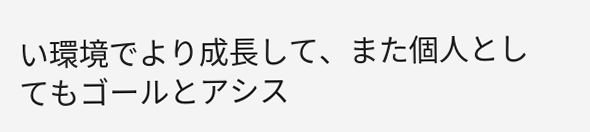い環境でより成長して、また個人としてもゴールとアシス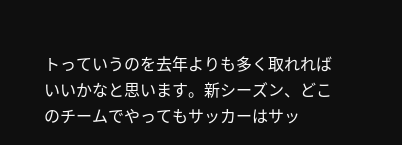トっていうのを去年よりも多く取れればいいかなと思います。新シーズン、どこのチームでやってもサッカーはサッ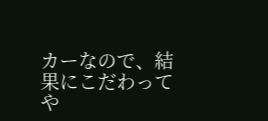カーなので、結果にこだわってや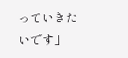っていきたいです」